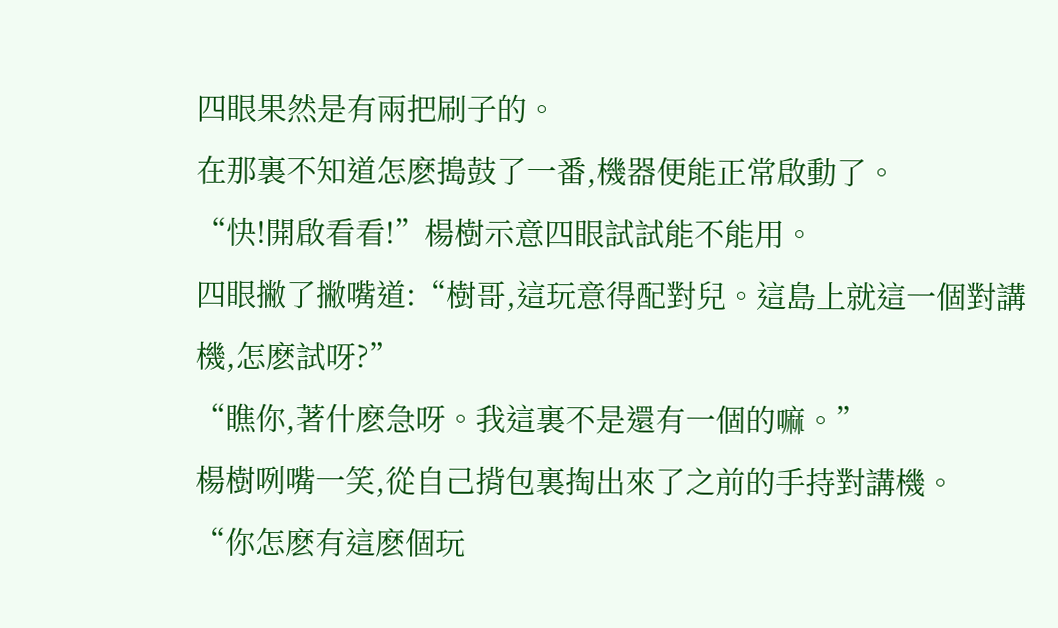四眼果然是有兩把刷子的。
在那裏不知道怎麽搗鼓了一番,機器便能正常啟動了。
“快!開啟看看!”楊樹示意四眼試試能不能用。
四眼撇了撇嘴道:“樹哥,這玩意得配對兒。這島上就這一個對講機,怎麽試呀?”
“瞧你,著什麽急呀。我這裏不是還有一個的嘛。”
楊樹咧嘴一笑,從自己揹包裏掏出來了之前的手持對講機。
“你怎麽有這麽個玩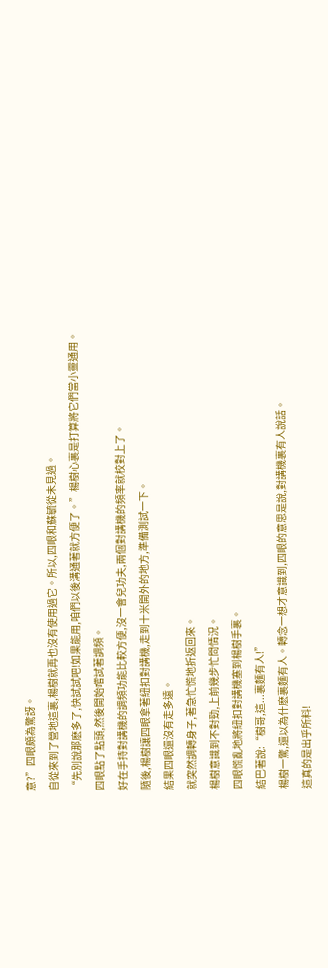意?”四眼頗為驚訝。
自從來到了營地這裏,楊樹就再也沒有使用過它。所以,四眼和蘇毓從未見過。
“先別說那麽多了,快試試吧!如果能用,咱們以後溝通著就方便了。”楊樹心裏是打算將它們當小靈通用。
四眼點了點頭,然後開始嚐試著調頻。
好在手持對講機的調頻功能比較方便,沒一會兒功夫,兩個對講機的頻率就校對上了。
隨後,楊樹讓四眼拿著紐扣對講機,走到十米開外的地方,準備測試一下。
結果四眼還沒有走多遠。
就突然調轉身子,著急忙慌地折返回來。
楊樹意識到不對勁,上前幾步忙問情況。
四眼慌亂地將紐扣對講機塞到楊樹手裏。
結巴著說:“樹哥,這...裏麵有人!”
楊樹一驚,還以為什麽裏麵有人。轉念一想才意識到,四眼的意思是說,對講機裏有人說話。
這真的是出乎所料!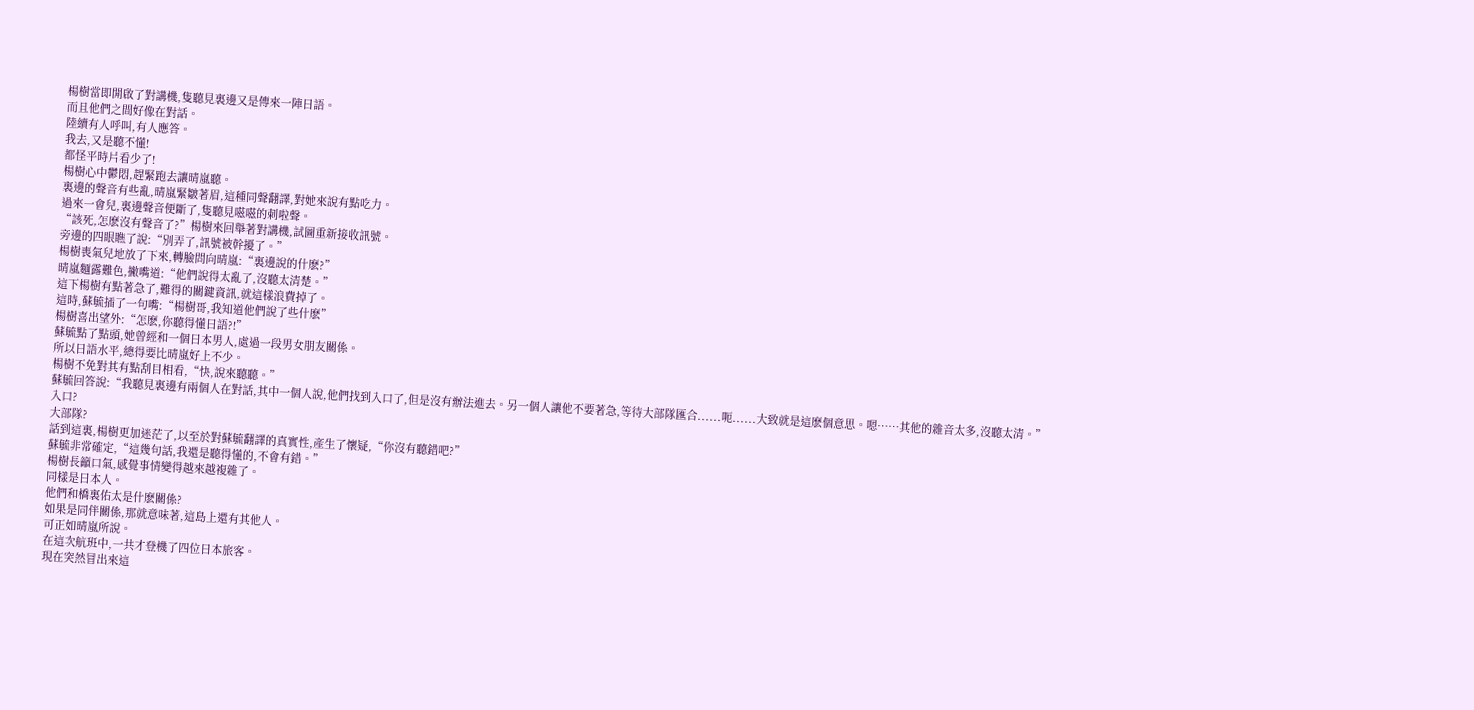楊樹當即開啟了對講機,隻聽見裏邊又是傳來一陣日語。
而且他們之間好像在對話。
陸續有人呼叫,有人應答。
我去,又是聽不懂!
都怪平時片看少了!
楊樹心中鬱悶,趕緊跑去讓晴嵐聽。
裏邊的聲音有些亂,晴嵐緊皺著眉,這種同聲翻譯,對她來說有點吃力。
過來一會兒,裏邊聲音便斷了,隻聽見嗞嗞的刺啦聲。
“該死,怎麽沒有聲音了?”楊樹來回舉著對講機,試圖重新接收訊號。
旁邊的四眼瞧了說:“別弄了,訊號被幹擾了。”
楊樹喪氣兒地放了下來,轉臉問向晴嵐:“裏邊說的什麽?”
晴嵐麵露難色,撇嘴道:“他們說得太亂了,沒聽太清楚。”
這下楊樹有點著急了,難得的關鍵資訊,就這樣浪費掉了。
這時,蘇毓插了一句嘴:“楊樹哥,我知道他們說了些什麽”
楊樹喜出望外:“怎麽,你聽得懂日語?!”
蘇毓點了點頭,她曾經和一個日本男人,處過一段男女朋友關係。
所以日語水平,總得要比晴嵐好上不少。
楊樹不免對其有點刮目相看,“快,說來聽聽。”
蘇毓回答說:“我聽見裏邊有兩個人在對話,其中一個人說,他們找到入口了,但是沒有辦法進去。另一個人讓他不要著急,等待大部隊匯合......呃......大致就是這麽個意思。嗯……其他的雜音太多,沒聽太清。”
入口?
大部隊?
話到這裏,楊樹更加迷茫了,以至於對蘇毓翻譯的真實性,產生了懷疑,“你沒有聽錯吧?”
蘇毓非常確定,“這幾句話,我還是聽得懂的,不會有錯。”
楊樹長籲口氣,感覺事情變得越來越複雜了。
同樣是日本人。
他們和橋裏佑太是什麽關係?
如果是同伴關係,那就意味著,這島上還有其他人。
可正如晴嵐所說。
在這次航班中,一共才登機了四位日本旅客。
現在突然冒出來這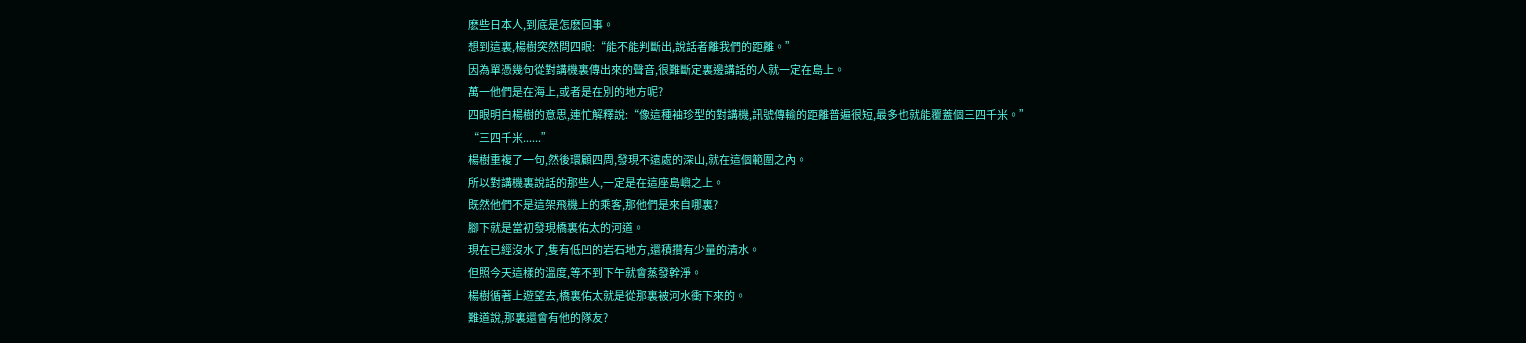麽些日本人,到底是怎麽回事。
想到這裏,楊樹突然問四眼:“能不能判斷出,說話者離我們的距離。”
因為單憑幾句從對講機裏傳出來的聲音,很難斷定裏邊講話的人就一定在島上。
萬一他們是在海上,或者是在別的地方呢?
四眼明白楊樹的意思,連忙解釋說:“像這種袖珍型的對講機,訊號傳輸的距離普遍很短,最多也就能覆蓋個三四千米。”
“三四千米......”
楊樹重複了一句,然後環顧四周,發現不遠處的深山,就在這個範圍之內。
所以對講機裏說話的那些人,一定是在這座島嶼之上。
既然他們不是這架飛機上的乘客,那他們是來自哪裏?
腳下就是當初發現橋裏佑太的河道。
現在已經沒水了,隻有低凹的岩石地方,還積攢有少量的清水。
但照今天這樣的溫度,等不到下午就會蒸發幹淨。
楊樹循著上遊望去,橋裏佑太就是從那裏被河水衝下來的。
難道說,那裏還會有他的隊友?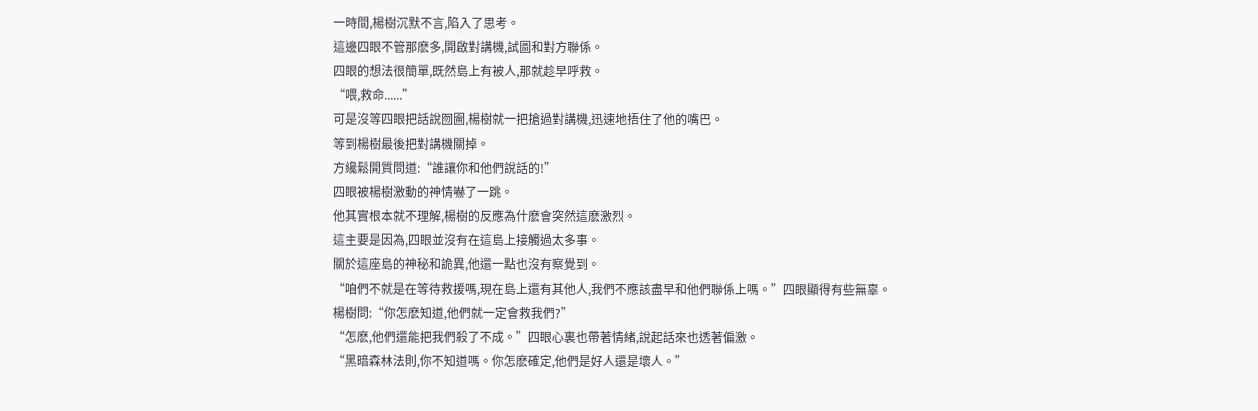一時間,楊樹沉默不言,陷入了思考。
這邊四眼不管那麽多,開啟對講機,試圖和對方聯係。
四眼的想法很簡單,既然島上有被人,那就趁早呼救。
“喂,救命......”
可是沒等四眼把話說囫圇,楊樹就一把搶過對講機,迅速地捂住了他的嘴巴。
等到楊樹最後把對講機關掉。
方纔鬆開質問道:“誰讓你和他們說話的!”
四眼被楊樹激動的神情嚇了一跳。
他其實根本就不理解,楊樹的反應為什麽會突然這麽激烈。
這主要是因為,四眼並沒有在這島上接觸過太多事。
關於這座島的神秘和詭異,他還一點也沒有察覺到。
“咱們不就是在等待救援嗎,現在島上還有其他人,我們不應該盡早和他們聯係上嗎。”四眼顯得有些無辜。
楊樹問:“你怎麽知道,他們就一定會救我們?”
“怎麽,他們還能把我們殺了不成。”四眼心裏也帶著情緒,說起話來也透著偏激。
“黑暗森林法則,你不知道嗎。你怎麽確定,他們是好人還是壞人。”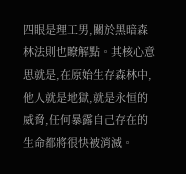四眼是理工男,關於黑暗森林法則也瞭解點。其核心意思就是,在原始生存森林中,他人就是地獄,就是永恒的威脅,任何暴露自己存在的生命都將很快被消滅。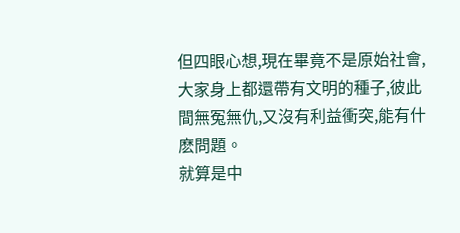但四眼心想,現在畢竟不是原始社會,大家身上都還帶有文明的種子,彼此間無冤無仇,又沒有利益衝突,能有什麽問題。
就算是中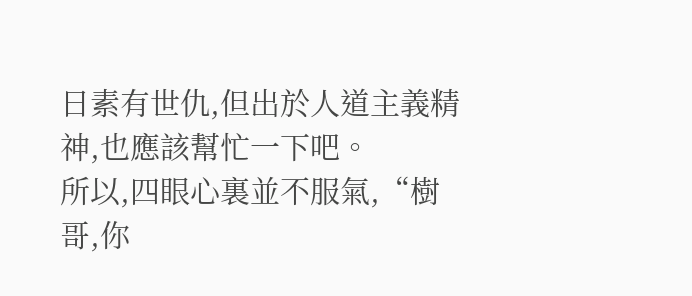日素有世仇,但出於人道主義精神,也應該幫忙一下吧。
所以,四眼心裏並不服氣,“樹哥,你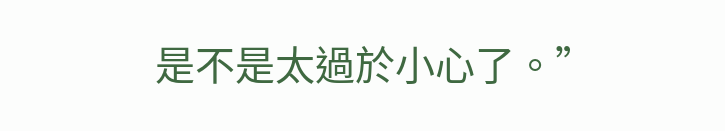是不是太過於小心了。”